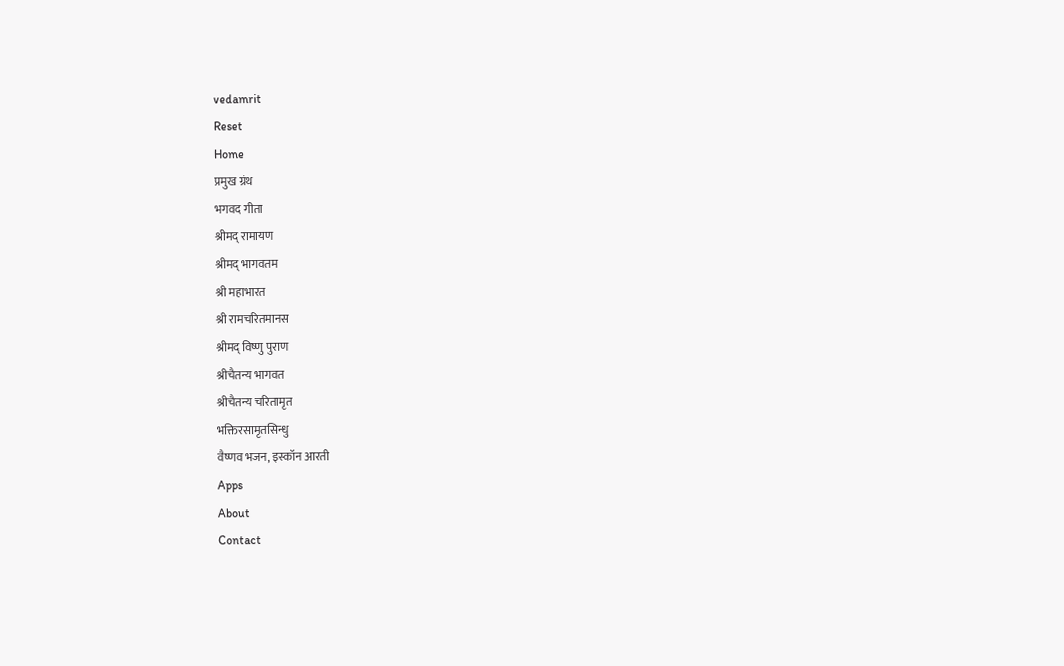vedamrit
Reset
Home
प्रमुख ग्रंथ
भगवद गीता
श्रीमद् रामायण
श्रीमद् भागवतम
श्री महाभारत
श्री रामचरितमानस
श्रीमद् विष्णु पुराण
श्रीचैतन्य भागवत
श्रीचैतन्य चरितामृत
भक्तिरसामृतसिन्धु
वैष्णव भजन, इस्कॉन आरती
Apps
About
Contact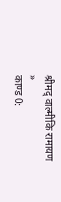श्रीमद् वाल्मीकि रामायण
»
काण्ड 0: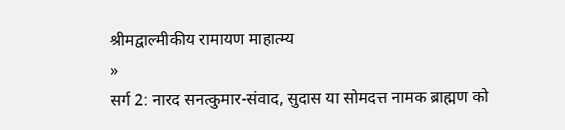श्रीमद्वाल्मीकीय रामायण माहात्म्य
»
सर्ग 2: नारद सनत्कुमार-संवाद, सुदास या सोमदत्त नामक ब्राह्मण को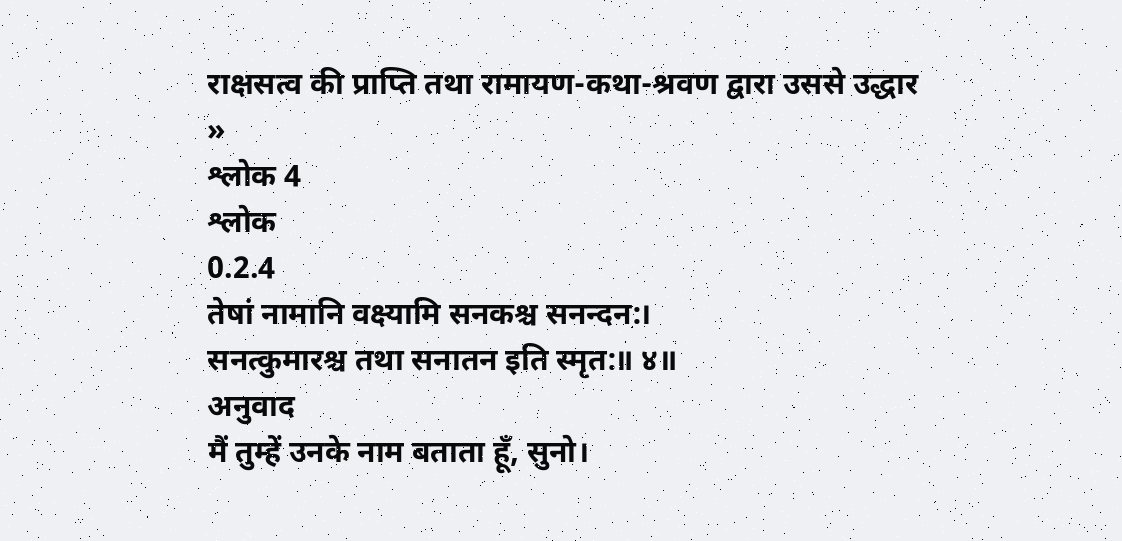राक्षसत्व की प्राप्ति तथा रामायण-कथा-श्रवण द्वारा उससे उद्धार
»
श्लोक 4
श्लोक
0.2.4
तेषां नामानि वक्ष्यामि सनकश्च सनन्दन:।
सनत्कुमारश्च तथा सनातन इति स्मृत:॥ ४॥
अनुवाद
मैं तुम्हें उनके नाम बताता हूँ, सुनो।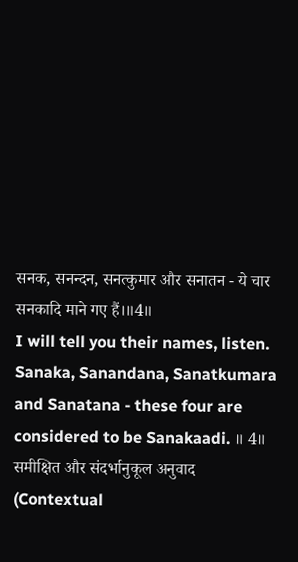सनक, सनन्दन, सनत्कुमार और सनातन - ये चार सनकादि माने गए हैं।॥4॥
I will tell you their names, listen. Sanaka, Sanandana, Sanatkumara and Sanatana - these four are considered to be Sanakaadi. ॥ 4॥
समीक्षित और संदर्भानुकूल अनुवाद (Contextual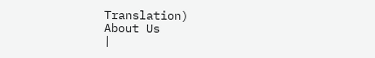Translation)
About Us
|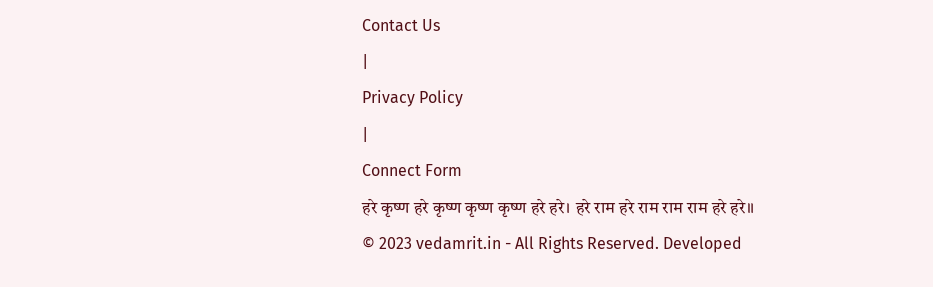Contact Us
|
Privacy Policy
|
Connect Form
हरे कृष्ण हरे कृष्ण कृष्ण कृष्ण हरे हरे। हरे राम हरे राम राम राम हरे हरे॥
© 2023 vedamrit.in - All Rights Reserved. Developed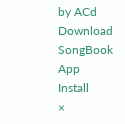by ACd
Download SongBook App
Install
×